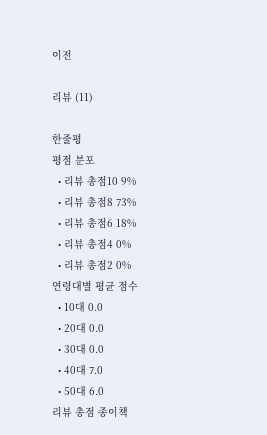이전

리뷰 (11)

한줄평
평점 분포
  • 리뷰 총점10 9%
  • 리뷰 총점8 73%
  • 리뷰 총점6 18%
  • 리뷰 총점4 0%
  • 리뷰 총점2 0%
연령대별 평균 점수
  • 10대 0.0
  • 20대 0.0
  • 30대 0.0
  • 40대 7.0
  • 50대 6.0
리뷰 총점 종이책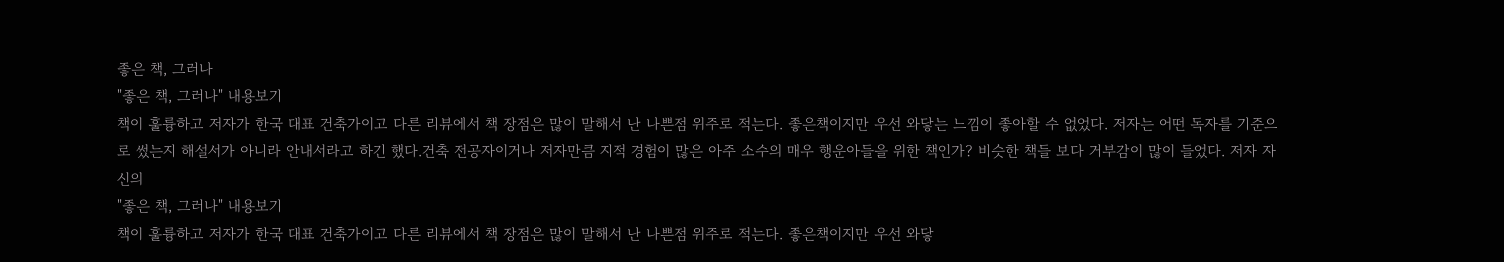좋은 책, 그러나
"좋은 책, 그러나" 내용보기
책이 훌륭하고 저자가 한국 대표 건축가이고 다른 리뷰에서 책 장점은 많이 말해서 난 나쁜점 위주로 적는다. 좋은책이지만 우선 와닿는 느낌이 좋아할 수 없었다. 저자는 어떤 독자를 기준으로 썼는지 해설서가 아니라 안내서라고 하긴 했다.건축 전공자이거나 저자만큼 지적 경험이 많은 아주 소수의 매우 행운아들을 위한 책인가? 비슷한 책들 보다 거부감이 많이 들었다. 저자 자신의
"좋은 책, 그러나" 내용보기
책이 훌륭하고 저자가 한국 대표 건축가이고 다른 리뷰에서 책 장점은 많이 말해서 난 나쁜점 위주로 적는다. 좋은책이지만 우선 와닿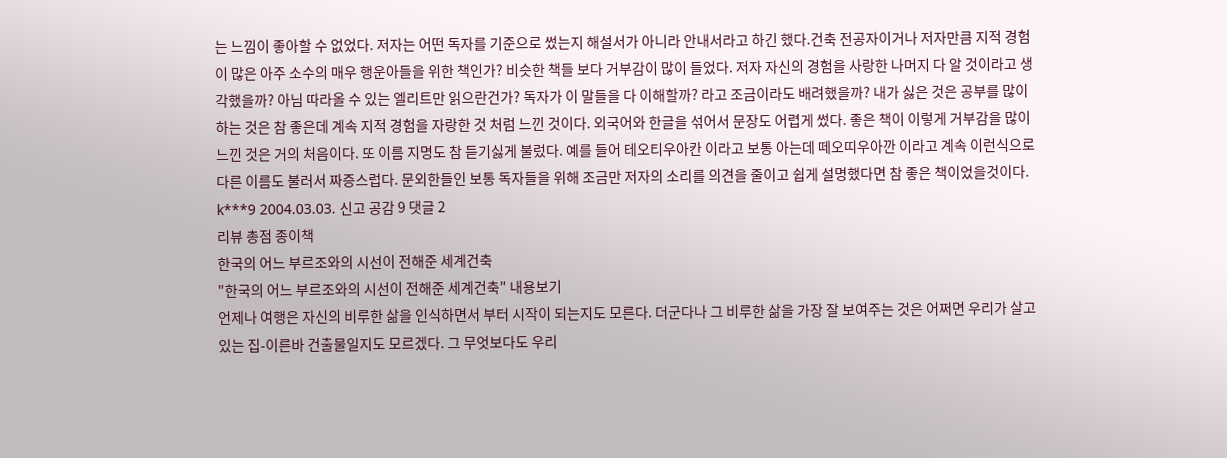는 느낌이 좋아할 수 없었다. 저자는 어떤 독자를 기준으로 썼는지 해설서가 아니라 안내서라고 하긴 했다.건축 전공자이거나 저자만큼 지적 경험이 많은 아주 소수의 매우 행운아들을 위한 책인가? 비슷한 책들 보다 거부감이 많이 들었다. 저자 자신의 경험을 사랑한 나머지 다 알 것이라고 생각했을까? 아님 따라올 수 있는 엘리트만 읽으란건가? 독자가 이 말들을 다 이해할까? 라고 조금이라도 배려했을까? 내가 싫은 것은 공부를 많이 하는 것은 참 좋은데 계속 지적 경험을 자랑한 것 처럼 느낀 것이다. 외국어와 한글을 섞어서 문장도 어렵게 썼다. 좋은 책이 이렇게 거부감을 많이 느낀 것은 거의 처음이다. 또 이름 지명도 참 듣기싫게 불렀다. 예를 들어 테오티우아칸 이라고 보통 아는데 떼오띠우아깐 이라고 계속 이런식으로 다른 이름도 불러서 짜증스럽다. 문외한들인 보통 독자들을 위해 조금만 저자의 소리를 의견을 줄이고 쉽게 설명했다면 참 좋은 책이었을것이다.
k***9 2004.03.03. 신고 공감 9 댓글 2
리뷰 총점 종이책
한국의 어느 부르조와의 시선이 전해준 세계건축
"한국의 어느 부르조와의 시선이 전해준 세계건축" 내용보기
언제나 여행은 자신의 비루한 삶을 인식하면서 부터 시작이 되는지도 모른다. 더군다나 그 비루한 삶을 가장 잘 보여주는 것은 어쩌면 우리가 살고 있는 집-이른바 건출물일지도 모르겠다. 그 무엇보다도 우리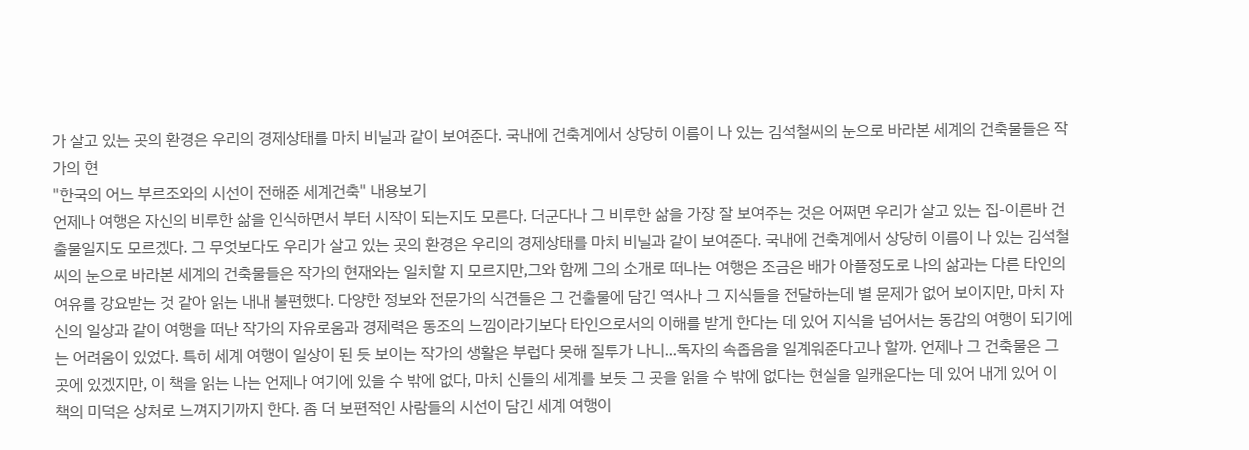가 살고 있는 곳의 환경은 우리의 경제상태를 마치 비닐과 같이 보여준다. 국내에 건축계에서 상당히 이름이 나 있는 김석철씨의 눈으로 바라본 세계의 건축물들은 작가의 현
"한국의 어느 부르조와의 시선이 전해준 세계건축" 내용보기
언제나 여행은 자신의 비루한 삶을 인식하면서 부터 시작이 되는지도 모른다. 더군다나 그 비루한 삶을 가장 잘 보여주는 것은 어쩌면 우리가 살고 있는 집-이른바 건출물일지도 모르겠다. 그 무엇보다도 우리가 살고 있는 곳의 환경은 우리의 경제상태를 마치 비닐과 같이 보여준다. 국내에 건축계에서 상당히 이름이 나 있는 김석철씨의 눈으로 바라본 세계의 건축물들은 작가의 현재와는 일치할 지 모르지만,그와 함께 그의 소개로 떠나는 여행은 조금은 배가 아플정도로 나의 삶과는 다른 타인의 여유를 강요받는 것 같아 읽는 내내 불편했다. 다양한 정보와 전문가의 식견들은 그 건출물에 담긴 역사나 그 지식들을 전달하는데 별 문제가 없어 보이지만, 마치 자신의 일상과 같이 여행을 떠난 작가의 자유로움과 경제력은 동조의 느낌이라기보다 타인으로서의 이해를 받게 한다는 데 있어 지식을 넘어서는 동감의 여행이 되기에는 어려움이 있었다. 특히 세계 여행이 일상이 된 듯 보이는 작가의 생활은 부럽다 못해 질투가 나니...독자의 속좁음을 일계워준다고나 할까. 언제나 그 건축물은 그 곳에 있겠지만, 이 책을 읽는 나는 언제나 여기에 있을 수 밖에 없다, 마치 신들의 세계를 보듯 그 곳을 읽을 수 밖에 없다는 현실을 일캐운다는 데 있어 내게 있어 이 책의 미덕은 상처로 느껴지기까지 한다. 좀 더 보편적인 사람들의 시선이 담긴 세계 여행이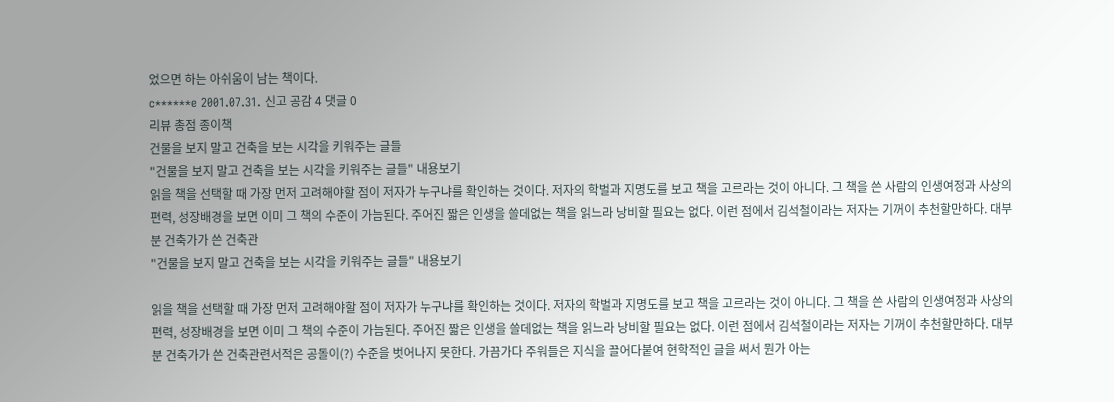었으면 하는 아쉬움이 남는 책이다.
c******e 2001.07.31. 신고 공감 4 댓글 0
리뷰 총점 종이책
건물을 보지 말고 건축을 보는 시각을 키워주는 글들
"건물을 보지 말고 건축을 보는 시각을 키워주는 글들" 내용보기
읽을 책을 선택할 때 가장 먼저 고려해야할 점이 저자가 누구냐를 확인하는 것이다. 저자의 학벌과 지명도를 보고 책을 고르라는 것이 아니다. 그 책을 쓴 사람의 인생여정과 사상의 편력, 성장배경을 보면 이미 그 책의 수준이 가늠된다. 주어진 짧은 인생을 쓸데없는 책을 읽느라 낭비할 필요는 없다. 이런 점에서 김석철이라는 저자는 기꺼이 추천할만하다. 대부분 건축가가 쓴 건축관
"건물을 보지 말고 건축을 보는 시각을 키워주는 글들" 내용보기

읽을 책을 선택할 때 가장 먼저 고려해야할 점이 저자가 누구냐를 확인하는 것이다. 저자의 학벌과 지명도를 보고 책을 고르라는 것이 아니다. 그 책을 쓴 사람의 인생여정과 사상의 편력, 성장배경을 보면 이미 그 책의 수준이 가늠된다. 주어진 짧은 인생을 쓸데없는 책을 읽느라 낭비할 필요는 없다. 이런 점에서 김석철이라는 저자는 기꺼이 추천할만하다. 대부분 건축가가 쓴 건축관련서적은 공돌이(?) 수준을 벗어나지 못한다. 가끔가다 주워들은 지식을 끌어다붙여 현학적인 글을 써서 뭔가 아는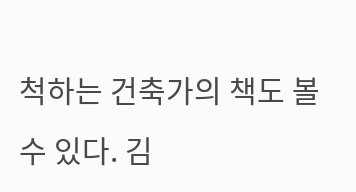척하는 건축가의 책도 볼 수 있다. 김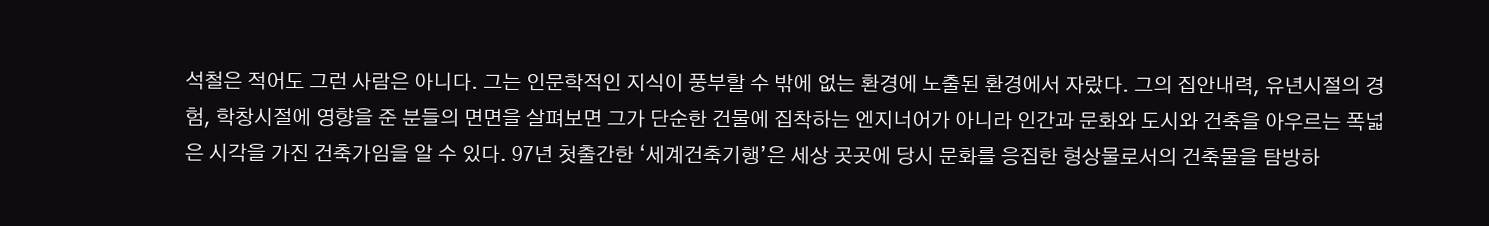석철은 적어도 그런 사람은 아니다. 그는 인문학적인 지식이 풍부할 수 밖에 없는 환경에 노출된 환경에서 자랐다. 그의 집안내력, 유년시절의 경험, 학창시절에 영향을 준 분들의 면면을 살펴보면 그가 단순한 건물에 집착하는 엔지너어가 아니라 인간과 문화와 도시와 건축을 아우르는 폭넓은 시각을 가진 건축가임을 알 수 있다. 97년 첫출간한 ‘세계건축기행’은 세상 곳곳에 당시 문화를 응집한 형상물로서의 건축물을 탐방하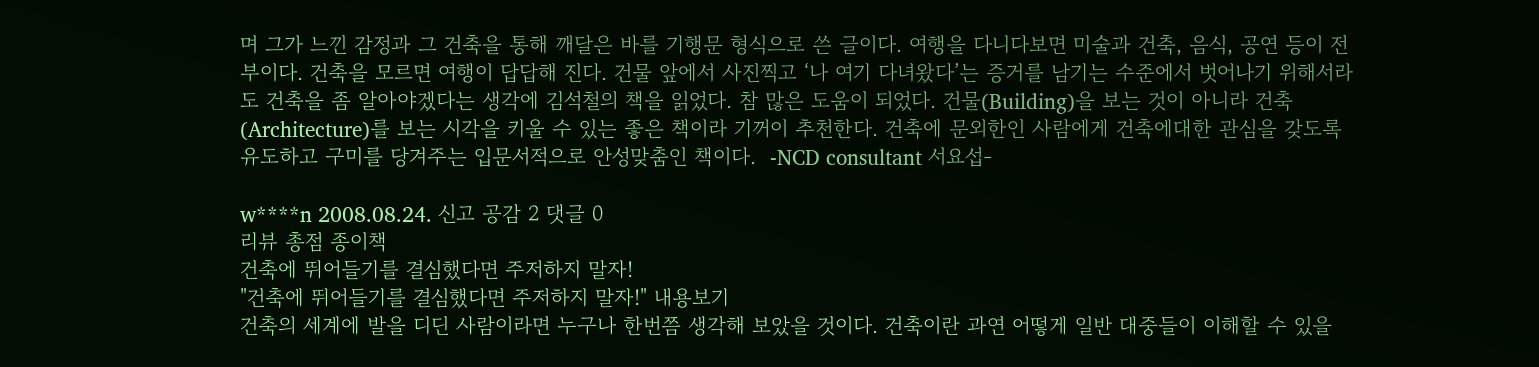며 그가 느낀 감정과 그 건축을 통해 깨달은 바를 기행문 형식으로 쓴 글이다. 여행을 다니다보면 미술과 건축, 음식, 공연 등이 전부이다. 건축을 모르면 여행이 답답해 진다. 건물 앞에서 사진찍고 ‘나 여기 다녀왔다’는 증거를 남기는 수준에서 벗어나기 위해서라도 건축을 좀 알아야겠다는 생각에 김석철의 책을 읽었다. 참 많은 도움이 되었다. 건물(Building)을 보는 것이 아니라 건축(Architecture)를 보는 시각을 키울 수 있는 좋은 책이라 기꺼이 추천한다. 건축에 문외한인 사람에게 건축에대한 관심을 갖도록 유도하고 구미를 당겨주는 입문서적으로 안성맞춤인 책이다.  -NCD consultant 서요섭-

w****n 2008.08.24. 신고 공감 2 댓글 0
리뷰 총점 종이책
건축에 뛰어들기를 결심했다면 주저하지 말자!
"건축에 뛰어들기를 결심했다면 주저하지 말자!" 내용보기
건축의 세계에 발을 디딘 사람이라면 누구나 한번쯤 생각해 보았을 것이다. 건축이란 과연 어떻게 일반 대중들이 이해할 수 있을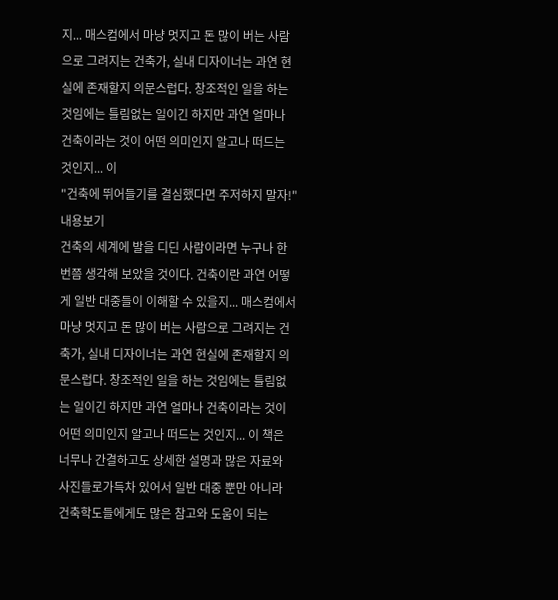지... 매스컴에서 마냥 멋지고 돈 많이 버는 사람으로 그려지는 건축가, 실내 디자이너는 과연 현실에 존재할지 의문스럽다. 창조적인 일을 하는 것임에는 틀림없는 일이긴 하지만 과연 얼마나 건축이라는 것이 어떤 의미인지 알고나 떠드는 것인지... 이
"건축에 뛰어들기를 결심했다면 주저하지 말자!" 내용보기
건축의 세계에 발을 디딘 사람이라면 누구나 한번쯤 생각해 보았을 것이다. 건축이란 과연 어떻게 일반 대중들이 이해할 수 있을지... 매스컴에서 마냥 멋지고 돈 많이 버는 사람으로 그려지는 건축가, 실내 디자이너는 과연 현실에 존재할지 의문스럽다. 창조적인 일을 하는 것임에는 틀림없는 일이긴 하지만 과연 얼마나 건축이라는 것이 어떤 의미인지 알고나 떠드는 것인지... 이 책은 너무나 간결하고도 상세한 설명과 많은 자료와 사진들로가득차 있어서 일반 대중 뿐만 아니라 건축학도들에게도 많은 참고와 도움이 되는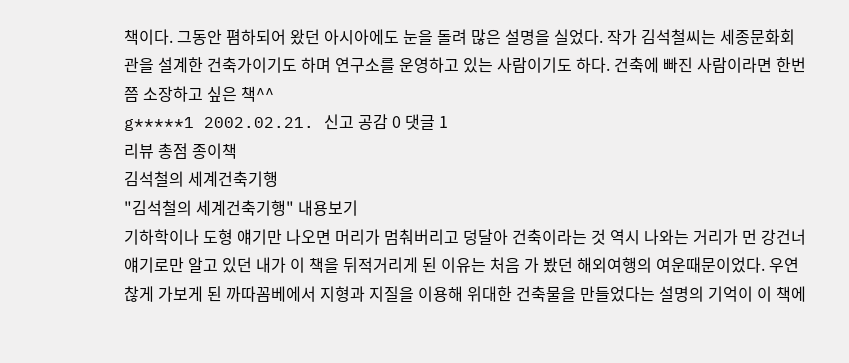책이다. 그동안 폄하되어 왔던 아시아에도 눈을 돌려 많은 설명을 실었다. 작가 김석철씨는 세종문화회관을 설계한 건축가이기도 하며 연구소를 운영하고 있는 사람이기도 하다. 건축에 빠진 사람이라면 한번쯤 소장하고 싶은 책^^
g*****1 2002.02.21. 신고 공감 0 댓글 1
리뷰 총점 종이책
김석철의 세계건축기행
"김석철의 세계건축기행" 내용보기
기하학이나 도형 얘기만 나오면 머리가 멈춰버리고 덩달아 건축이라는 것 역시 나와는 거리가 먼 강건너 얘기로만 알고 있던 내가 이 책을 뒤적거리게 된 이유는 처음 가 봤던 해외여행의 여운때문이었다. 우연찮게 가보게 된 까따꼼베에서 지형과 지질을 이용해 위대한 건축물을 만들었다는 설명의 기억이 이 책에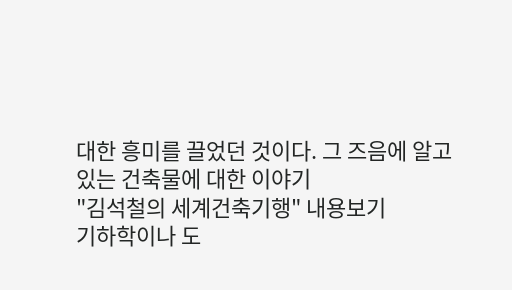대한 흥미를 끌었던 것이다. 그 즈음에 알고 있는 건축물에 대한 이야기
"김석철의 세계건축기행" 내용보기
기하학이나 도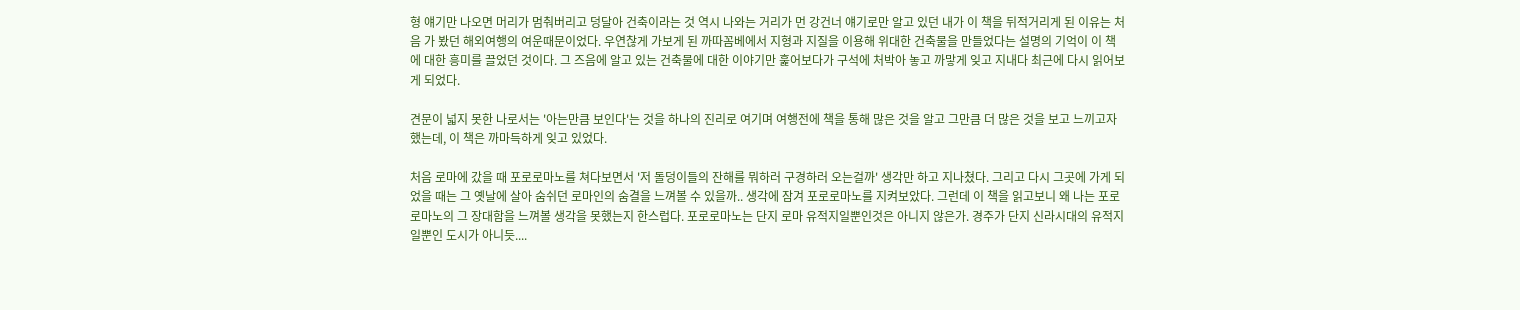형 얘기만 나오면 머리가 멈춰버리고 덩달아 건축이라는 것 역시 나와는 거리가 먼 강건너 얘기로만 알고 있던 내가 이 책을 뒤적거리게 된 이유는 처음 가 봤던 해외여행의 여운때문이었다. 우연찮게 가보게 된 까따꼼베에서 지형과 지질을 이용해 위대한 건축물을 만들었다는 설명의 기억이 이 책에 대한 흥미를 끌었던 것이다. 그 즈음에 알고 있는 건축물에 대한 이야기만 훑어보다가 구석에 처박아 놓고 까맣게 잊고 지내다 최근에 다시 읽어보게 되었다.

견문이 넓지 못한 나로서는 '아는만큼 보인다'는 것을 하나의 진리로 여기며 여행전에 책을 통해 많은 것을 알고 그만큼 더 많은 것을 보고 느끼고자 했는데, 이 책은 까마득하게 잊고 있었다.

처음 로마에 갔을 때 포로로마노를 쳐다보면서 '저 돌덩이들의 잔해를 뭐하러 구경하러 오는걸까' 생각만 하고 지나쳤다. 그리고 다시 그곳에 가게 되었을 때는 그 옛날에 살아 숨쉬던 로마인의 숨결을 느껴볼 수 있을까.. 생각에 잠겨 포로로마노를 지켜보았다. 그런데 이 책을 읽고보니 왜 나는 포로로마노의 그 장대함을 느껴볼 생각을 못했는지 한스럽다. 포로로마노는 단지 로마 유적지일뿐인것은 아니지 않은가. 경주가 단지 신라시대의 유적지일뿐인 도시가 아니듯....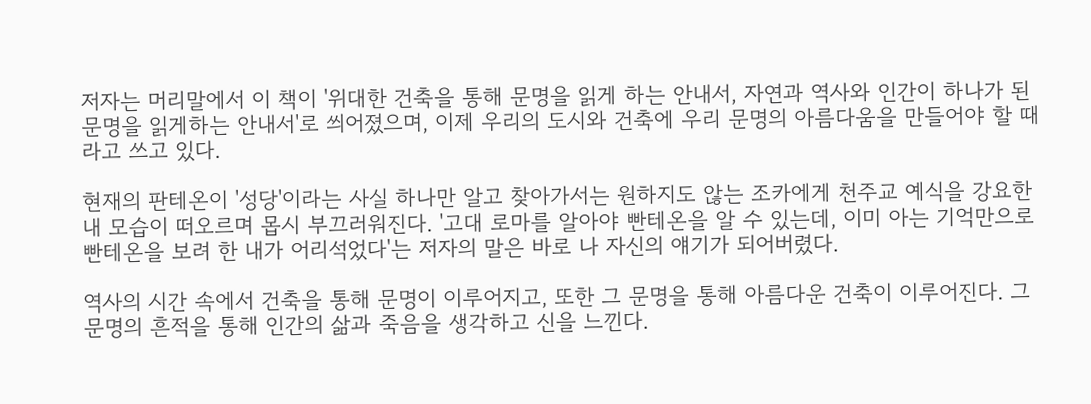저자는 머리말에서 이 책이 '위대한 건축을 통해 문명을 읽게 하는 안내서, 자연과 역사와 인간이 하나가 된 문명을 읽게하는 안내서'로 씌어졌으며, 이제 우리의 도시와 건축에 우리 문명의 아름다움을 만들어야 할 때라고 쓰고 있다.

현재의 판테온이 '성당'이라는 사실 하나만 알고 찾아가서는 원하지도 않는 조카에게 천주교 예식을 강요한 내 모습이 떠오르며 몹시 부끄러워진다. '고대 로마를 알아야 빤테온을 알 수 있는데, 이미 아는 기억만으로 빤테온을 보려 한 내가 어리석었다'는 저자의 말은 바로 나 자신의 얘기가 되어버렸다.

역사의 시간 속에서 건축을 통해 문명이 이루어지고, 또한 그 문명을 통해 아름다운 건축이 이루어진다. 그 문명의 흔적을 통해 인간의 삶과 죽음을 생각하고 신을 느낀다.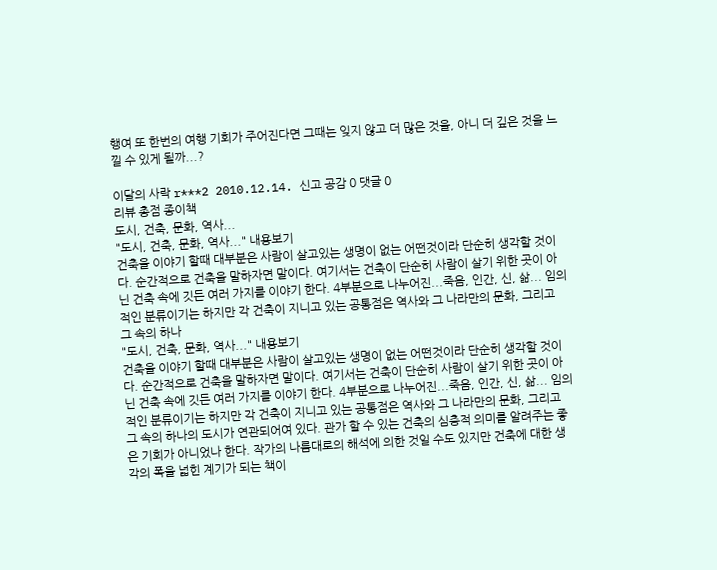행여 또 한번의 여행 기회가 주어진다면 그때는 잊지 않고 더 많은 것을, 아니 더 깊은 것을 느낄 수 있게 될까...?

이달의 사락 r***2 2010.12.14. 신고 공감 0 댓글 0
리뷰 총점 종이책
도시, 건축, 문화, 역사...
"도시, 건축, 문화, 역사..." 내용보기
건축을 이야기 할때 대부분은 사람이 살고있는 생명이 없는 어떤것이라 단순히 생각할 것이다. 순간적으로 건축을 말하자면 말이다. 여기서는 건축이 단순히 사람이 살기 위한 곳이 아닌 건축 속에 깃든 여러 가지를 이야기 한다. 4부분으로 나누어진...죽음, 인간, 신, 삶... 임의적인 분류이기는 하지만 각 건축이 지니고 있는 공통점은 역사와 그 나라만의 문화, 그리고 그 속의 하나
"도시, 건축, 문화, 역사..." 내용보기
건축을 이야기 할때 대부분은 사람이 살고있는 생명이 없는 어떤것이라 단순히 생각할 것이다. 순간적으로 건축을 말하자면 말이다. 여기서는 건축이 단순히 사람이 살기 위한 곳이 아닌 건축 속에 깃든 여러 가지를 이야기 한다. 4부분으로 나누어진...죽음, 인간, 신, 삶... 임의적인 분류이기는 하지만 각 건축이 지니고 있는 공통점은 역사와 그 나라만의 문화, 그리고 그 속의 하나의 도시가 연관되어여 있다. 관가 할 수 있는 건축의 심층적 의미를 알려주는 좋은 기회가 아니었나 한다. 작가의 나름대로의 해석에 의한 것일 수도 있지만 건축에 대한 생각의 폭을 넓힌 계기가 되는 책이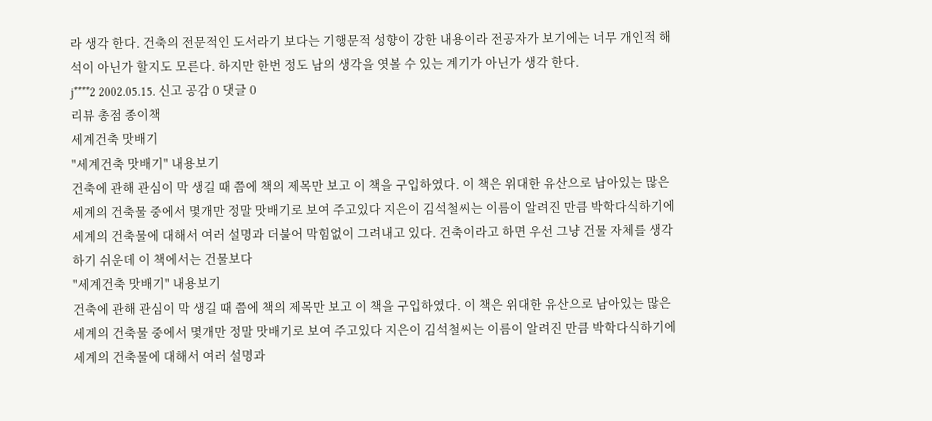라 생각 한다. 건축의 전문적인 도서라기 보다는 기행문적 성향이 강한 내용이라 전공자가 보기에는 너무 개인적 해석이 아닌가 할지도 모른다. 하지만 한번 정도 남의 생각을 엿볼 수 있는 계기가 아닌가 생각 한다.
j****2 2002.05.15. 신고 공감 0 댓글 0
리뷰 총점 종이책
세계건축 맛배기
"세계건축 맛배기" 내용보기
건축에 관해 관심이 막 생길 때 쯤에 책의 제목만 보고 이 책을 구입하였다. 이 책은 위대한 유산으로 남아있는 많은 세계의 건축물 중에서 몇개만 정말 맛배기로 보여 주고있다 지은이 김석철씨는 이름이 알려진 만큼 박학다식하기에 세계의 건축물에 대해서 여러 설명과 더불어 막힘없이 그려내고 있다. 건축이라고 하면 우선 그냥 건물 자체를 생각하기 쉬운데 이 책에서는 건물보다
"세계건축 맛배기" 내용보기
건축에 관해 관심이 막 생길 때 쯤에 책의 제목만 보고 이 책을 구입하였다. 이 책은 위대한 유산으로 남아있는 많은 세계의 건축물 중에서 몇개만 정말 맛배기로 보여 주고있다 지은이 김석철씨는 이름이 알려진 만큼 박학다식하기에 세계의 건축물에 대해서 여러 설명과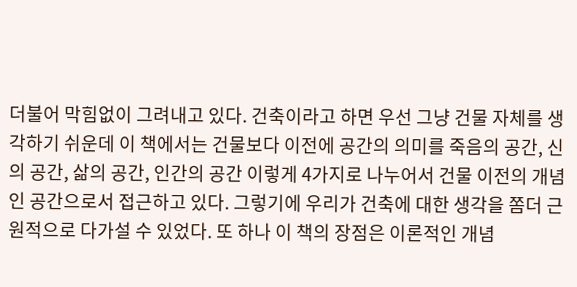더불어 막힘없이 그려내고 있다. 건축이라고 하면 우선 그냥 건물 자체를 생각하기 쉬운데 이 책에서는 건물보다 이전에 공간의 의미를 죽음의 공간, 신의 공간, 삶의 공간, 인간의 공간 이렇게 4가지로 나누어서 건물 이전의 개념인 공간으로서 접근하고 있다. 그렇기에 우리가 건축에 대한 생각을 쫌더 근원적으로 다가설 수 있었다. 또 하나 이 책의 장점은 이론적인 개념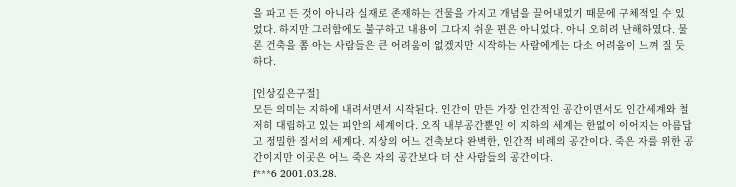을 파고 든 것이 아니라 실재로 존재하는 건물을 가지고 개념을 끌어내었기 때문에 구체적일 수 있었다. 하지만 그러함에도 불구하고 내용이 그다지 쉬운 편은 아니었다. 아니 오히려 난해하였다. 물론 건축을 쫌 아는 사람들은 큰 어려움이 없겠지만 시작하는 사람에게는 다소 어려움이 느껴 질 듯하다.

[인상깊은구절]
모든 의미는 지하에 내려서면서 시작된다. 인간이 만든 가장 인간적인 공간이면서도 인간세계와 철저히 대립하고 있는 피안의 세계이다. 오직 내부공간뿐인 이 지하의 세계는 한없이 이어지는 아름답고 정밀한 질서의 세계다. 지상의 어느 건축보다 완벽한, 인간적 비례의 공간이다. 죽은 자를 위한 공간이지만 이곳은 어느 죽은 자의 공간보다 더 산 사람들의 공간이다.
f***6 2001.03.28.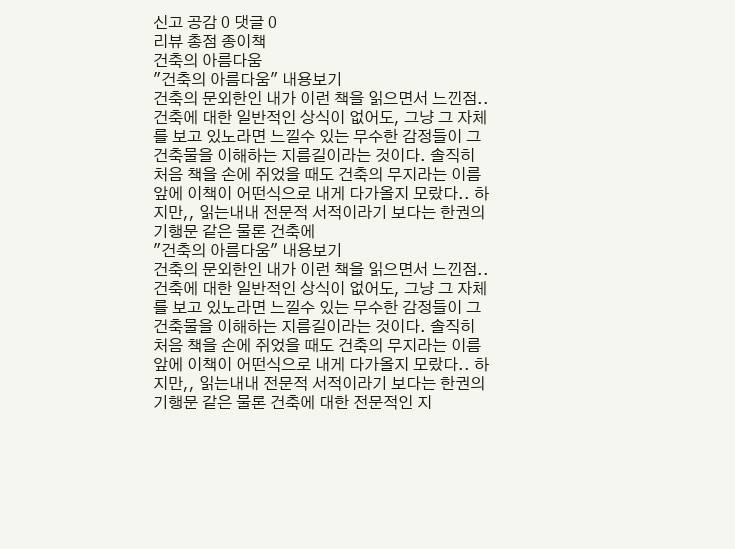신고 공감 0 댓글 0
리뷰 총점 종이책
건축의 아름다움
"건축의 아름다움" 내용보기
건축의 문외한인 내가 이런 책을 읽으면서 느낀점.. 건축에 대한 일반적인 상식이 없어도, 그냥 그 자체를 보고 있노라면 느낄수 있는 무수한 감정들이 그 건축물을 이해하는 지름길이라는 것이다. 솔직히 처음 책을 손에 쥐었을 때도 건축의 무지라는 이름앞에 이책이 어떤식으로 내게 다가올지 모랐다.. 하지만,, 읽는내내 전문적 서적이라기 보다는 한권의 기행문 같은 물론 건축에
"건축의 아름다움" 내용보기
건축의 문외한인 내가 이런 책을 읽으면서 느낀점.. 건축에 대한 일반적인 상식이 없어도, 그냥 그 자체를 보고 있노라면 느낄수 있는 무수한 감정들이 그 건축물을 이해하는 지름길이라는 것이다. 솔직히 처음 책을 손에 쥐었을 때도 건축의 무지라는 이름앞에 이책이 어떤식으로 내게 다가올지 모랐다.. 하지만,, 읽는내내 전문적 서적이라기 보다는 한권의 기행문 같은 물론 건축에 대한 전문적인 지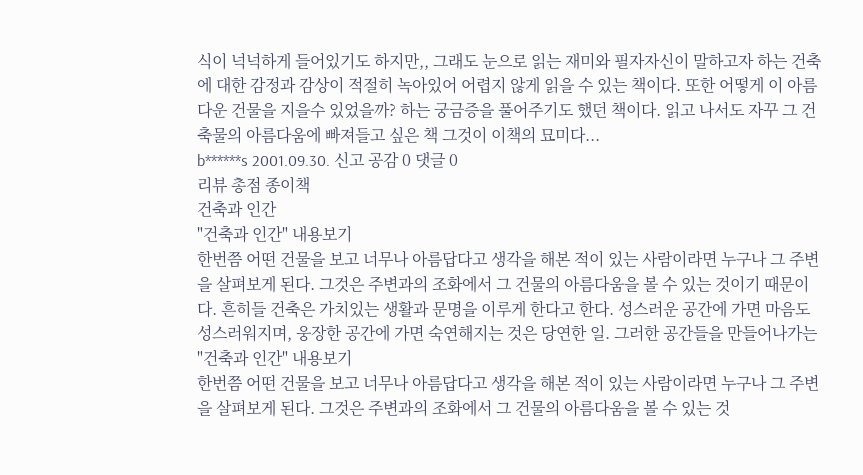식이 넉넉하게 들어있기도 하지만,, 그래도 눈으로 읽는 재미와 필자자신이 말하고자 하는 건축에 대한 감정과 감상이 적절히 녹아있어 어렵지 않게 읽을 수 있는 책이다. 또한 어떻게 이 아름다운 건물을 지을수 있었을까? 하는 궁금증을 풀어주기도 했던 책이다. 읽고 나서도 자꾸 그 건축물의 아름다움에 빠져들고 싶은 책 그것이 이책의 묘미다...
b******s 2001.09.30. 신고 공감 0 댓글 0
리뷰 총점 종이책
건축과 인간
"건축과 인간" 내용보기
한번쯤 어떤 건물을 보고 너무나 아름답다고 생각을 해본 적이 있는 사람이라면 누구나 그 주변을 살펴보게 된다. 그것은 주변과의 조화에서 그 건물의 아름다움을 볼 수 있는 것이기 때문이다. 흔히들 건축은 가치있는 생활과 문명을 이루게 한다고 한다. 성스러운 공간에 가면 마음도 성스러워지며, 웅장한 공간에 가면 숙연해지는 것은 당연한 일. 그러한 공간들을 만들어나가는
"건축과 인간" 내용보기
한번쯤 어떤 건물을 보고 너무나 아름답다고 생각을 해본 적이 있는 사람이라면 누구나 그 주변을 살펴보게 된다. 그것은 주변과의 조화에서 그 건물의 아름다움을 볼 수 있는 것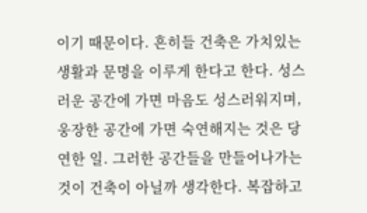이기 때문이다. 흔히들 건축은 가치있는 생활과 문명을 이루게 한다고 한다. 성스러운 공간에 가면 마음도 성스러워지며, 웅장한 공간에 가면 숙연해지는 것은 당연한 일. 그러한 공간들을 만들어나가는 것이 건축이 아닐까 생각한다. 복잡하고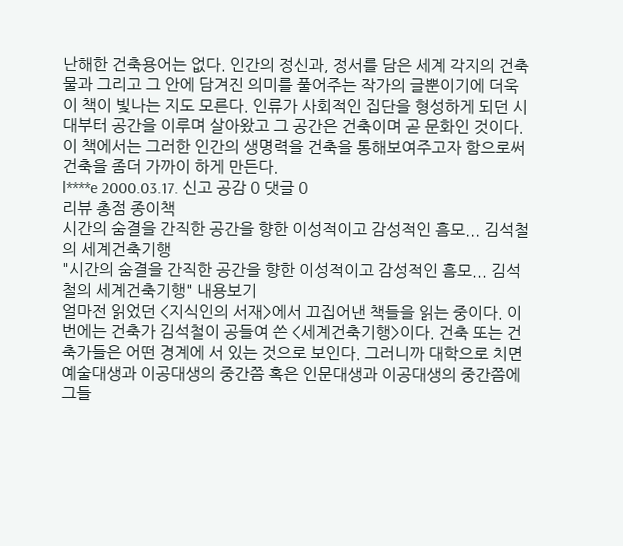난해한 건축용어는 없다. 인간의 정신과, 정서를 담은 세계 각지의 건축물과 그리고 그 안에 담겨진 의미를 풀어주는 작가의 글뿐이기에 더욱 이 책이 빛나는 지도 모른다. 인류가 사회적인 집단을 형성하게 되던 시대부터 공간을 이루며 살아왔고 그 공간은 건축이며 곧 문화인 것이다. 이 책에서는 그러한 인간의 생명력을 건축을 통해보여주고자 함으로써 건축을 좀더 가까이 하게 만든다.
l****e 2000.03.17. 신고 공감 0 댓글 0
리뷰 총점 종이책
시간의 숨결을 간직한 공간을 향한 이성적이고 감성적인 흠모... 김석철의 세계건축기행
"시간의 숨결을 간직한 공간을 향한 이성적이고 감성적인 흠모... 김석철의 세계건축기행" 내용보기
얼마전 읽었던 <지식인의 서재>에서 끄집어낸 책들을 읽는 중이다. 이번에는 건축가 김석철이 공들여 쓴 <세계건축기행>이다. 건축 또는 건축가들은 어떤 경계에 서 있는 것으로 보인다. 그러니까 대학으로 치면 예술대생과 이공대생의 중간쯤 혹은 인문대생과 이공대생의 중간쯤에 그들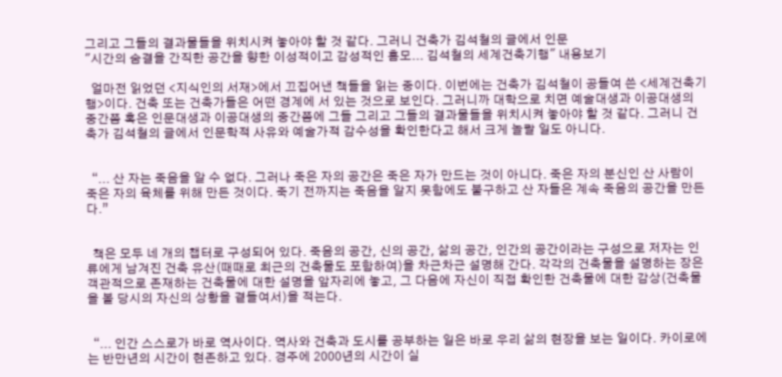그리고 그들의 결과물들을 위치시켜 놓아야 할 것 같다. 그러니 건축가 김석철의 글에서 인문
"시간의 숨결을 간직한 공간을 향한 이성적이고 감성적인 흠모... 김석철의 세계건축기행" 내용보기

  얼마전 읽었던 <지식인의 서재>에서 끄집어낸 책들을 읽는 중이다. 이번에는 건축가 김석철이 공들여 쓴 <세계건축기행>이다. 건축 또는 건축가들은 어떤 경계에 서 있는 것으로 보인다. 그러니까 대학으로 치면 예술대생과 이공대생의 중간쯤 혹은 인문대생과 이공대생의 중간쯤에 그들 그리고 그들의 결과물들을 위치시켜 놓아야 할 것 같다. 그러니 건축가 김석철의 글에서 인문학적 사유와 예술가적 감수성을 확인한다고 해서 크게 놀랄 일도 아니다.


  “... 산 자는 죽음을 알 수 없다. 그러나 죽은 자의 공간은 죽은 자가 만드는 것이 아니다. 죽은 자의 분신인 산 사람이 죽은 자의 육체를 위해 만든 것이다. 죽기 전까지는 죽음을 알지 못함에도 불구하고 산 자들은 계속 죽음의 공간을 만든다.”


  책은 모두 네 개의 챕터로 구성되어 있다. 죽음의 공간, 신의 공간, 삶의 공간, 인간의 공간이라는 구성으로 저자는 인류에게 남겨진 건축 유산(때때로 최근의 건축물도 포함하여)을 차근차근 설명해 간다. 각각의 건축물을 설명하는 장은 객관적으로 존재하는 건축물에 대한 설명을 앞자리에 놓고, 그 다음에 자신이 직접 확인한 건축물에 대한 감상(건축물을 볼 당시의 자신의 상황을 곁들여서)을 적는다.


  “... 인간 스스로가 바로 역사이다. 역사와 건축과 도시를 공부하는 일은 바로 우리 삶의 현장을 보는 일이다. 카이로에는 반만년의 시간이 현존하고 있다. 경주에 2000년의 시간이 실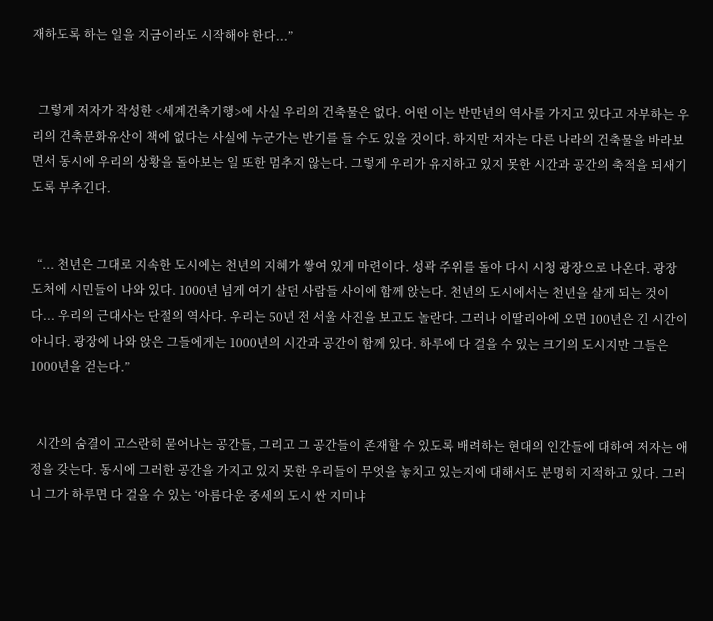재하도록 하는 일을 지금이라도 시작해야 한다...”


  그렇게 저자가 작성한 <세계건축기행>에 사실 우리의 건축물은 없다. 어떤 이는 반만년의 역사를 가지고 있다고 자부하는 우리의 건축문화유산이 책에 없다는 사실에 누군가는 반기를 들 수도 있을 것이다. 하지만 저자는 다른 나라의 건축물을 바라보면서 동시에 우리의 상황을 돌아보는 일 또한 멈추지 않는다. 그렇게 우리가 유지하고 있지 못한 시간과 공간의 축적을 되새기도록 부추긴다.


  “... 천년은 그대로 지속한 도시에는 천년의 지혜가 쌓여 있게 마련이다. 성곽 주위를 돌아 다시 시청 광장으로 나온다. 광장 도처에 시민들이 나와 있다. 1000년 넘게 여기 살던 사람들 사이에 함께 앉는다. 천년의 도시에서는 천년을 살게 되는 것이다... 우리의 근대사는 단절의 역사다. 우리는 50년 전 서울 사진을 보고도 놀란다. 그러나 이딸리아에 오면 100년은 긴 시간이 아니다. 광장에 나와 앉은 그들에게는 1000년의 시간과 공간이 함께 있다. 하루에 다 걸을 수 있는 크기의 도시지만 그들은 1000년을 걷는다.”


  시간의 숨결이 고스란히 묻어나는 공간들, 그리고 그 공간들이 존재할 수 있도록 배려하는 현대의 인간들에 대하여 저자는 애정을 갖는다. 동시에 그러한 공간을 가지고 있지 못한 우리들이 무엇을 놓치고 있는지에 대해서도 분명히 지적하고 있다. 그러니 그가 하루면 다 걸을 수 있는 ‘아름다운 중세의 도시 싼 지미냐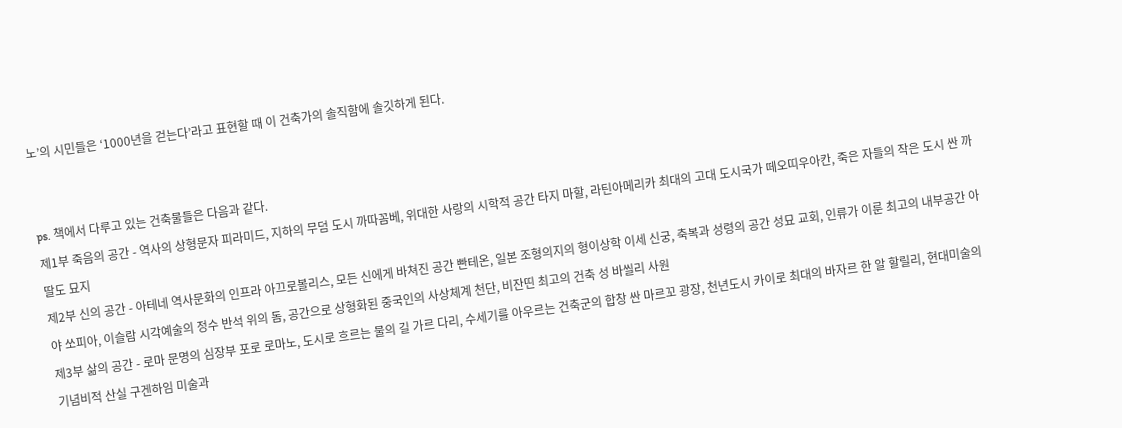노’의 시민들은 ‘1000년을 걷는다’라고 표현할 때 이 건축가의 솔직함에 솔깃하게 된다.


ps. 책에서 다루고 있는 건축물들은 다음과 같다.
제1부 죽음의 공간 - 역사의 상형문자 피라미드, 지하의 무덤 도시 까따꼼베, 위대한 사랑의 시학적 공간 타지 마할, 라틴아메리카 최대의 고대 도시국가 떼오띠우아칸, 죽은 자들의 작은 도시 싼 까딸도 묘지
제2부 신의 공간 - 아테네 역사문화의 인프라 아끄로볼리스, 모든 신에게 바쳐진 공간 빤테온, 일본 조형의지의 형이상학 이세 신궁, 축복과 성령의 공간 성묘 교회, 인류가 이룬 최고의 내부공간 아야 쏘피아, 이슬람 시각예술의 정수 반석 위의 돔, 공간으로 상형화된 중국인의 사상체계 천단, 비잔띤 최고의 건축 성 바씰리 사원
제3부 삶의 공간 - 로마 문명의 심장부 포로 로마노, 도시로 흐르는 물의 길 가르 다리, 수세기를 아우르는 건축군의 합창 싼 마르꼬 광장, 천년도시 카이로 최대의 바자르 한 알 할릴리, 현대미술의 기념비적 산실 구겐하임 미술과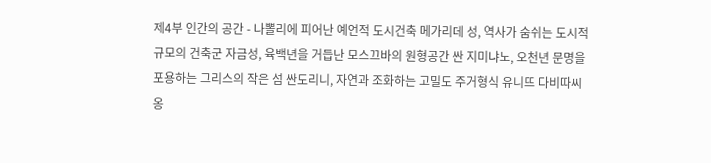제4부 인간의 공간 - 나뽈리에 피어난 예언적 도시건축 메가리데 성, 역사가 숨쉬는 도시적 규모의 건축군 자금성, 육백년을 거듭난 모스끄바의 원형공간 싼 지미냐노, 오천년 문명을 포용하는 그리스의 작은 섬 싼도리니, 자연과 조화하는 고밀도 주거형식 유니뜨 다비따씨옹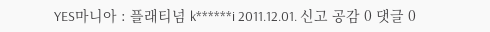YES마니아 : 플래티넘 k******i 2011.12.01. 신고 공감 0 댓글 0